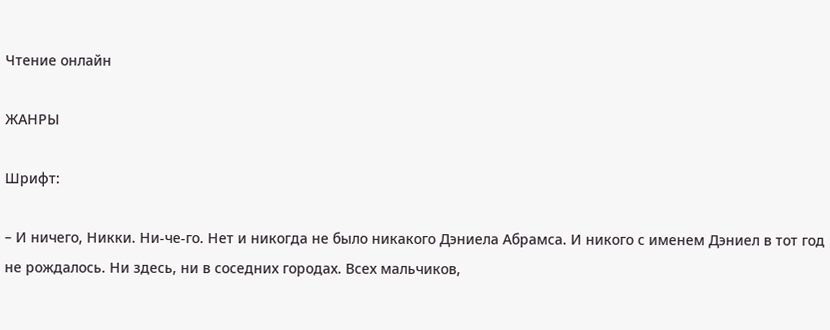Чтение онлайн

ЖАНРЫ

Шрифт:

– И ничего, Никки. Ни-че-го. Нет и никогда не было никакого Дэниела Абрамса. И никого с именем Дэниел в тот год не рождалось. Ни здесь, ни в соседних городах. Всех мальчиков,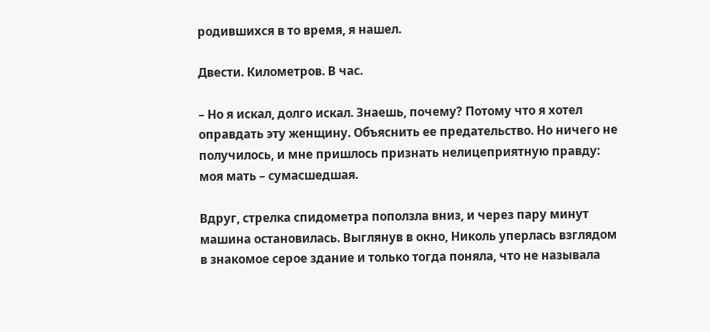родившихся в то время, я нашел.

Двести. Километров. В час.

– Но я искал, долго искал. Знаешь, почему? Потому что я хотел оправдать эту женщину. Объяснить ее предательство. Но ничего не получилось, и мне пришлось признать нелицеприятную правду: моя мать – сумасшедшая.

Вдруг, стрелка спидометра поползла вниз, и через пару минут машина остановилась. Выглянув в окно, Николь уперлась взглядом в знакомое серое здание и только тогда поняла, что не называла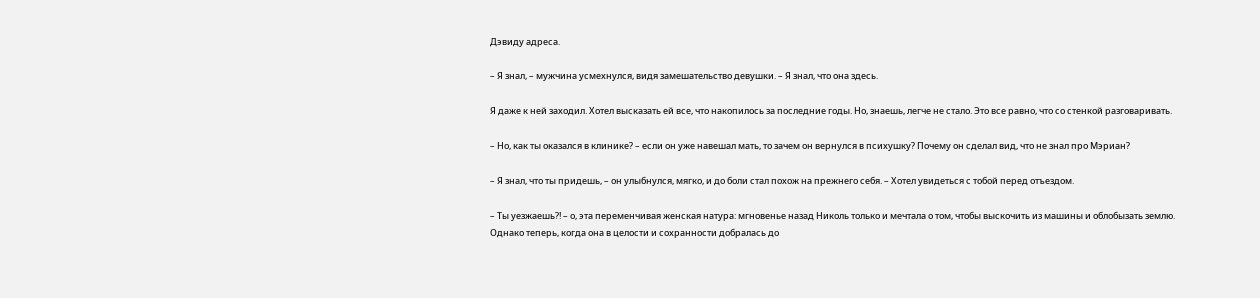Дэвиду адреса.

– Я знал, – мужчина усмехнулся, видя замешательство девушки. – Я знал, что она здесь.

Я даже к ней заходил. Хотел высказать ей все, что накопилось за последние годы. Но, знаешь, легче не стало. Это все равно, что со стенкой разговаривать.

– Но, как ты оказался в клинике? – если он уже навешал мать, то зачем он вернулся в психушку? Почему он сделал вид, что не знал про Мэриан?

– Я знал, что ты придешь, – он улыбнулся, мягко, и до боли стал похож на прежнего себя. – Хотел увидеться с тобой перед отъездом.

– Ты уезжаешь?! – о, эта переменчивая женская натура: мгновенье назад Николь только и мечтала о том, чтобы выскочить из машины и облобызать землю. Однако теперь, когда она в целости и сохранности добралась до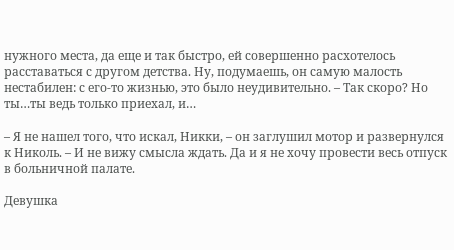нужного места, да еще и так быстро, ей совершенно расхотелось расставаться с другом детства. Ну, подумаешь, он самую малость нестабилен: с его-то жизнью, это было неудивительно. – Так скоро? Но ты…ты ведь только приехал, и…

– Я не нашел того, что искал, Никки, – он заглушил мотор и развернулся к Николь. – И не вижу смысла ждать. Да и я не хочу провести весь отпуск в больничной палате.

Девушка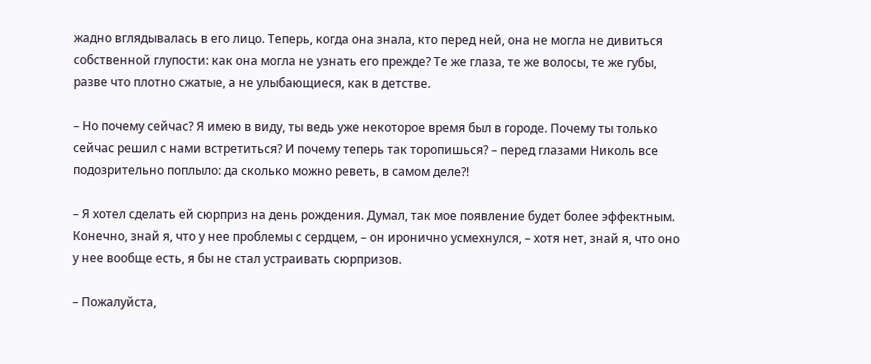жадно вглядывалась в его лицо. Теперь, когда она знала, кто перед ней, она не могла не дивиться собственной глупости: как она могла не узнать его прежде? Те же глаза, те же волосы, те же губы, разве что плотно сжатые, а не улыбающиеся, как в детстве.

– Но почему сейчас? Я имею в виду, ты ведь уже некоторое время был в городе. Почему ты только сейчас решил с нами встретиться? И почему теперь так торопишься? – перед глазами Николь все подозрительно поплыло: да сколько можно реветь, в самом деле?!

– Я хотел сделать ей сюрприз на день рождения. Думал, так мое появление будет более эффектным. Конечно, знай я, что у нее проблемы с сердцем, – он иронично усмехнулся, – хотя нет, знай я, что оно у нее вообще есть, я бы не стал устраивать сюрпризов.

– Пожалуйста,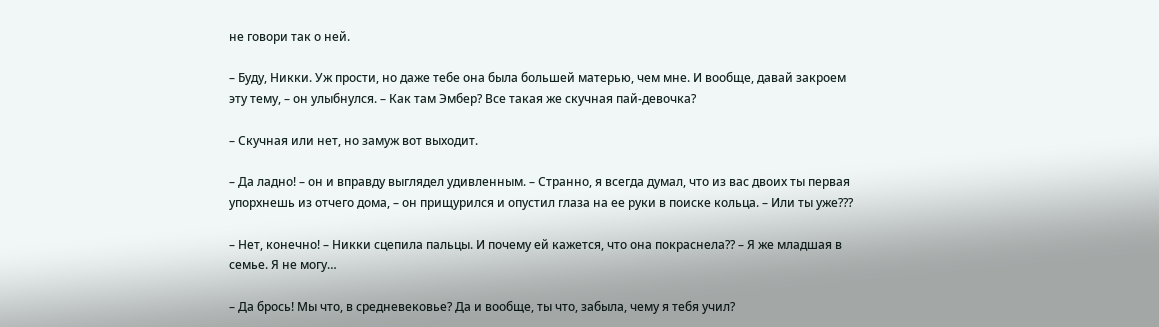не говори так о ней.

– Буду, Никки. Уж прости, но даже тебе она была большей матерью, чем мне. И вообще, давай закроем эту тему, – он улыбнулся. – Как там Эмбер? Все такая же скучная пай-девочка?

– Скучная или нет, но замуж вот выходит.

– Да ладно! – он и вправду выглядел удивленным. – Странно, я всегда думал, что из вас двоих ты первая упорхнешь из отчего дома, – он прищурился и опустил глаза на ее руки в поиске кольца. – Или ты уже???

– Нет, конечно! – Никки сцепила пальцы. И почему ей кажется, что она покраснела?? – Я же младшая в семье. Я не могу…

– Да брось! Мы что, в средневековье? Да и вообще, ты что, забыла, чему я тебя учил?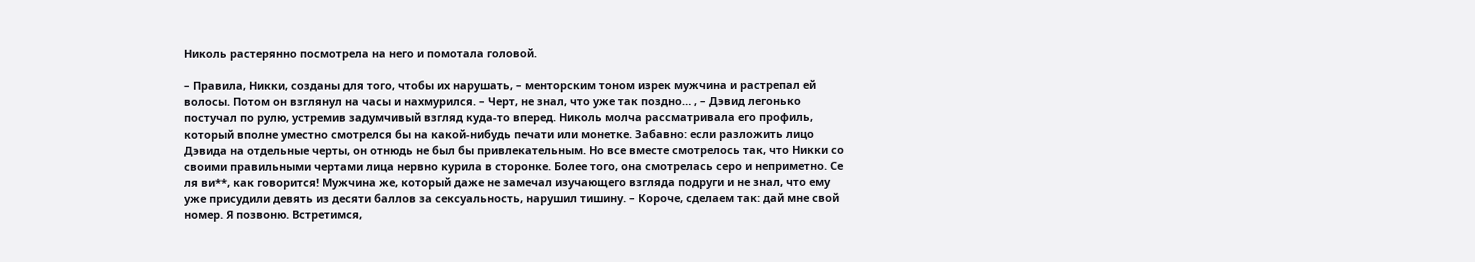Николь растерянно посмотрела на него и помотала головой.

– Правила, Никки, созданы для того, чтобы их нарушать, – менторским тоном изрек мужчина и растрепал ей волосы. Потом он взглянул на часы и нахмурился. – Черт, не знал, что уже так поздно… , – Дэвид легонько постучал по рулю, устремив задумчивый взгляд куда-то вперед. Николь молча рассматривала его профиль, который вполне уместно смотрелся бы на какой-нибудь печати или монетке. Забавно: если разложить лицо Дэвида на отдельные черты, он отнюдь не был бы привлекательным. Но все вместе смотрелось так, что Никки со своими правильными чертами лица нервно курила в сторонке. Более того, она смотрелась серо и неприметно. Се ля ви**, как говорится! Мужчина же, который даже не замечал изучающего взгляда подруги и не знал, что ему уже присудили девять из десяти баллов за сексуальность, нарушил тишину. – Короче, сделаем так: дай мне свой номер. Я позвоню. Встретимся,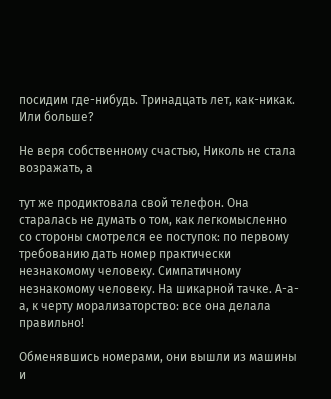посидим где-нибудь. Тринадцать лет, как-никак. Или больше?

Не веря собственному счастью, Николь не стала возражать, а

тут же продиктовала свой телефон. Она старалась не думать о том, как легкомысленно со стороны смотрелся ее поступок: по первому требованию дать номер практически незнакомому человеку. Симпатичному незнакомому человеку. На шикарной тачке. А-а-а, к черту морализаторство: все она делала правильно!

Обменявшись номерами, они вышли из машины и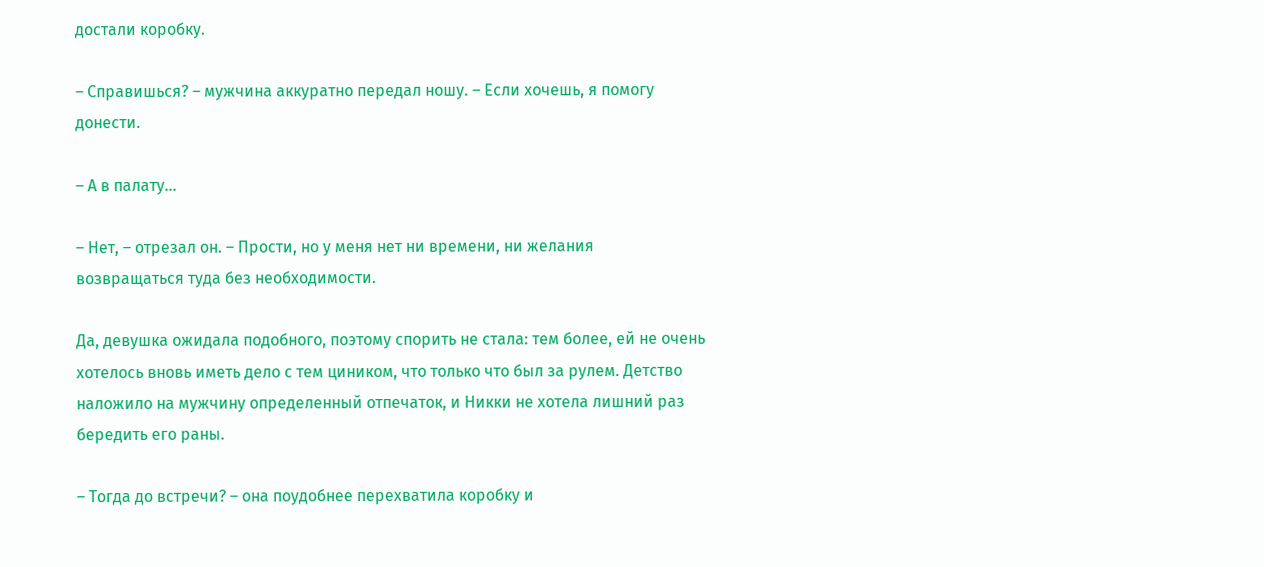достали коробку.

– Справишься? – мужчина аккуратно передал ношу. – Если хочешь, я помогу донести.

– А в палату…

– Нет, – отрезал он. – Прости, но у меня нет ни времени, ни желания возвращаться туда без необходимости.

Да, девушка ожидала подобного, поэтому спорить не стала: тем более, ей не очень хотелось вновь иметь дело с тем циником, что только что был за рулем. Детство наложило на мужчину определенный отпечаток, и Никки не хотела лишний раз бередить его раны.

– Тогда до встречи? – она поудобнее перехватила коробку и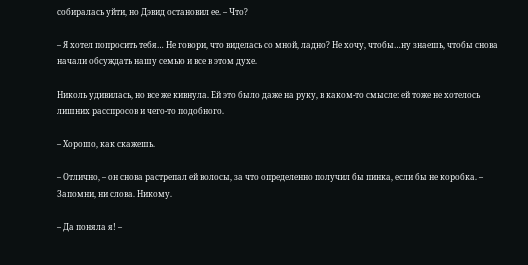собиралась уйти, но Дэвид остановил ее. – Что?

– Я хотел попросить тебя… Не говори, что виделась со мной, ладно? Не хочу, чтобы…ну знаешь, чтобы снова начали обсуждать нашу семью и все в этом духе.

Николь удивилась, но все же кивнула. Ей это было даже на руку, в каком-то смысле: ей тоже не хотелось лишних расспросов и чего-то подобного.

– Хорошо, как скажешь.

– Отлично, – он снова растрепал ей волосы, за что определенно получил бы пинка, если бы не коробка. – Запомни, ни слова. Никому.

– Да поняла я! –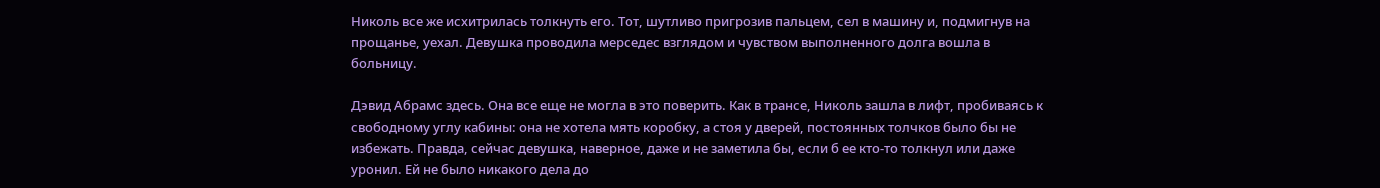Николь все же исхитрилась толкнуть его. Тот, шутливо пригрозив пальцем, сел в машину и, подмигнув на прощанье, уехал. Девушка проводила мерседес взглядом и чувством выполненного долга вошла в больницу.

Дэвид Абрамс здесь. Она все еще не могла в это поверить. Как в трансе, Николь зашла в лифт, пробиваясь к свободному углу кабины: она не хотела мять коробку, а стоя у дверей, постоянных толчков было бы не избежать. Правда, сейчас девушка, наверное, даже и не заметила бы, если б ее кто-то толкнул или даже уронил. Ей не было никакого дела до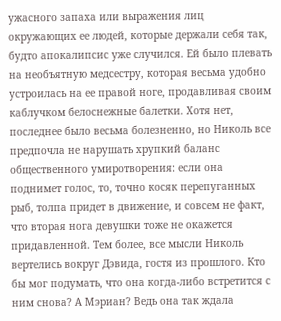ужасного запаха или выражения лиц окружающих ее людей, которые держали себя так, будто апокалипсис уже случился. Ей было плевать на необъятную медсестру, которая весьма удобно устроилась на ее правой ноге, продавливая своим каблучком белоснежные балетки. Хотя нет, последнее было весьма болезненно, но Николь все предпочла не нарушать хрупкий баланс общественного умиротворения: если она поднимет голос, то, точно косяк перепуганных рыб, толпа придет в движение, и совсем не факт, что вторая нога девушки тоже не окажется придавленной. Тем более, все мысли Николь вертелись вокруг Дэвида, гостя из прошлого. Кто бы мог подумать, что она когда-либо встретится с ним снова? А Мэриан? Ведь она так ждала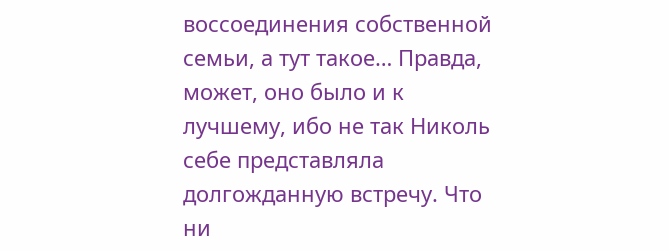воссоединения собственной семьи, а тут такое… Правда, может, оно было и к лучшему, ибо не так Николь себе представляла долгожданную встречу. Что ни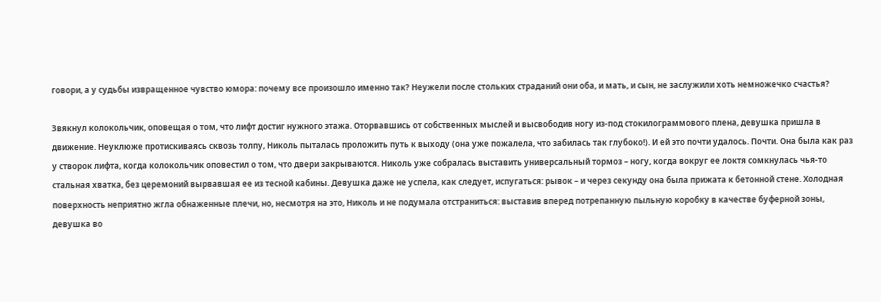говори, а у судьбы извращенное чувство юмора: почему все произошло именно так? Неужели после стольких страданий они оба, и мать, и сын, не заслужили хоть немножечко счастья?

Звякнул колокольчик, оповещая о том, что лифт достиг нужного этажа. Оторвавшись от собственных мыслей и высвободив ногу из-под стокилограммового плена, девушка пришла в движение. Неуклюже протискиваясь сквозь толпу, Николь пыталась проложить путь к выходу (она уже пожалела, что забилась так глубоко!). И ей это почти удалось. Почти. Она была как раз у створок лифта, когда колокольчик оповестил о том, что двери закрываются. Николь уже собралась выставить универсальный тормоз – ногу, когда вокруг ее локтя сомкнулась чья-то стальная хватка, без церемоний вырвавшая ее из тесной кабины. Девушка даже не успела, как следует, испугаться: рывок – и через секунду она была прижата к бетонной стене. Холодная поверхность неприятно жгла обнаженные плечи, но, несмотря на это, Николь и не подумала отстраниться: выставив вперед потрепанную пыльную коробку в качестве буферной зоны, девушка во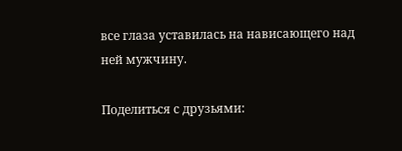все глаза уставилась на нависающего над ней мужчину.

Поделиться с друзьями: